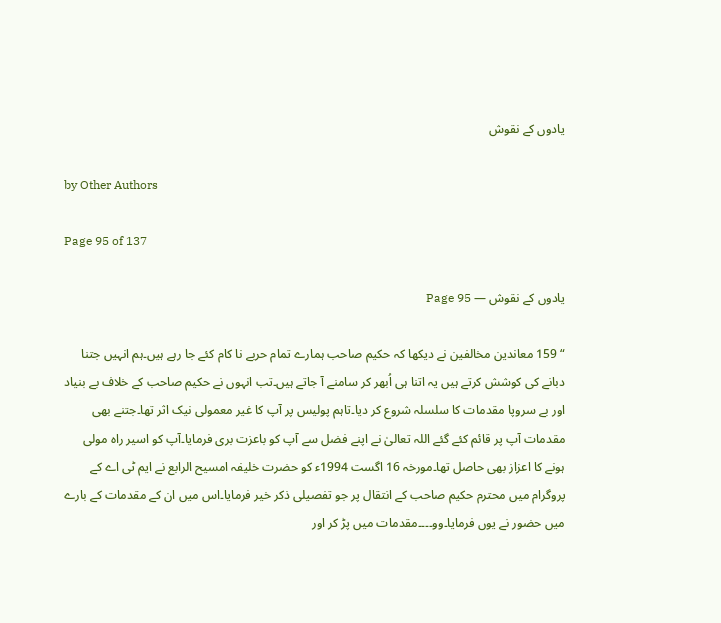یادوں کے نقوش

by Other Authors

Page 95 of 137

یادوں کے نقوش — Page 95

“ 159 معاندین مخالفین نے دیکھا کہ حکیم صاحب ہمارے تمام حربے نا کام کئے جا رہے ہیں۔ہم انہیں جتنا دبانے کی کوشش کرتے ہیں یہ اتنا ہی اُبھر کر سامنے آ جاتے ہیں۔تب انہوں نے حکیم صاحب کے خلاف بے بنیاد اور بے سروپا مقدمات کا سلسلہ شروع کر دیا۔تاہم پولیس پر آپ کا غیر معمولی نیک اثر تھا۔جتنے بھی مقدمات آپ پر قائم کئے گئے اللہ تعالیٰ نے اپنے فضل سے آپ کو باعزت بری فرمایا۔آپ کو اسیر راہ مولی ہونے کا اعزاز بھی حاصل تھا۔مورخہ 16 اگست 1994ء کو حضرت خلیفہ امسیح الرابع نے ایم ٹی اے کے پروگرام میں محترم حکیم صاحب کے انتقال پر جو تفصیلی ذکر خیر فرمایا۔اس میں ان کے مقدمات کے بارے میں حضور نے یوں فرمایا۔وو۔۔۔۔مقدمات میں پڑ کر اور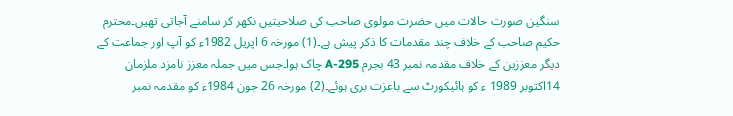سنگین صورت حالات میں حضرت مولوی صاحب کی صلاحیتیں نکھر کر سامنے آجاتی تھیں۔محترم حکیم صاحب کے خلاف چند مقدمات کا ذکر پیش ہے۔(1) مورخہ 6 اپریل 1982ء کو آپ اور جماعت کے دیگر معززین کے خلاف مقدمہ نمبر 43 بجرم A-295 چاک ہوا۔جس میں جملہ معزز نامزد ملزمان 14اکتوبر 1989 ء کو ہائیکورٹ سے باعزت بری ہوئے۔(2) مورخہ 26 جون 1984ء کو مقدمہ نمبر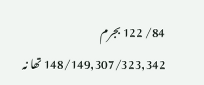84/ 122 بجرم 148/149,307/323,342 تھا نہ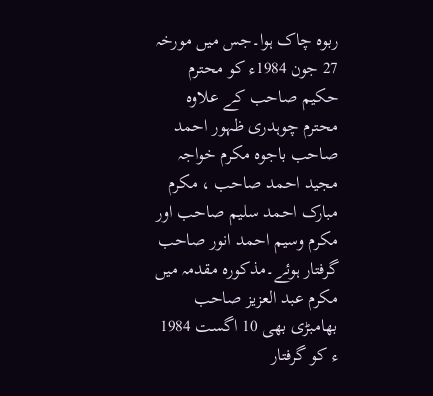ربوہ چاک ہوا۔جس میں مورخہ 27 جون 1984ء کو محترم حکیم صاحب کے علاوہ محترم چوہدری ظہور احمد صاحب باجوہ مکرم خواجہ مجید احمد صاحب ، مکرم مبارک احمد سلیم صاحب اور مکرم وسیم احمد انور صاحب گرفتار ہوئے۔مذکورہ مقدمہ میں مکرم عبد العزیز صاحب بھامبڑی بھی 10 اگست 1984 ء کو گرفتار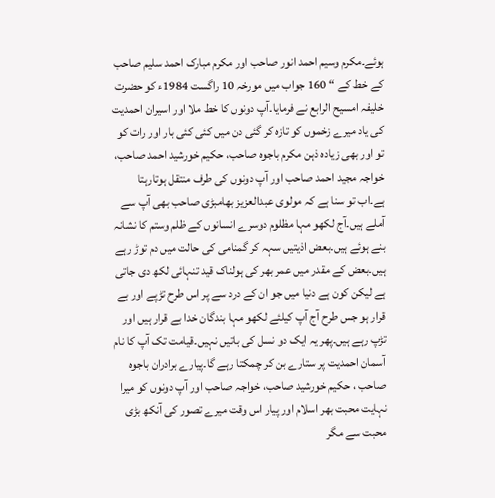ہوئے۔مکرم وسیم احمد انور صاحب اور مکرم مبارک احمد سلیم صاحب کے خط کے “ 160 جواب میں مورخہ 10 راگست 1984ء کو حضرت خلیفہ امسیح الرابع نے فرمایا۔آپ دونوں کا خط ملا اور اسیران احمدیت کی یاد میرے زخموں کو تازہ کر گئی دن میں کئی کئی بار اور رات کو تو اور بھی زیادہ ذہن مکرم باجوہ صاحب، حکیم خورشید احمد صاحب، خواجہ مجید احمد صاحب اور آپ دونوں کی طرف منتقل ہوتارہتا ہے۔اب تو سنا ہے کہ مولوی عبدالعزیز بھامبڑی صاحب بھی آپ سے آملے ہیں۔آج لکھو مہا مظلوم دوسرے انسانوں کے ظلم وستم کا نشانہ بنے ہوئے ہیں۔بعض اذیتیں سہہ کر گمنامی کی حالت میں دم توڑ رہے ہیں۔بعض کے مقدر میں عمر بھر کی ہولناک قید تنہائی لکھ دی جاتی ہے لیکن کون ہے دنیا میں جو ان کے درد سے پر اس طرح تڑپے اور بے قرار ہو جس طرح آج آپ کیلئے لکھو مہا بندگان خدا بے قرار ہیں اور تڑپ رہے ہیں۔پھر یہ ایک دو نسل کی باتیں نہیں۔قیامت تک آپ کا نام آسمان احمدیت پر ستارے بن کر چمکتا رہے گا۔پیارے برادران باجوہ صاحب ، حکیم خورشید صاحب، خواجہ صاحب اور آپ دونوں کو میرا نہایت محبت بھر اسلام اور پیار اس وقت میرے تصور کی آنکھ بڑی محبت سے مگر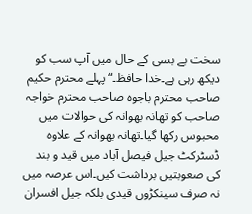سخت بے بسی کے حال میں آپ سب کو دیکھ رہی ہے۔خدا حافظ۔“ پہلے محترم حکیم صاحب محترم باجوہ صاحب محترم خواجہ صاحب کو تھانہ بھوانہ کی حوالات میں محبوس رکھا گیا۔تھانہ بھوانہ کے علاوہ ڈسٹرکٹ جیل فیصل آباد میں قید و بند کی صعوبتیں برداشت کیں۔اس عرصہ میں نہ صرف سینکڑوں قیدی بلکہ جیل افسران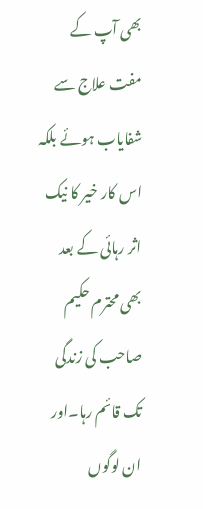بھی آپ کے مفت علاج سے شفایاب ہوئے بلکہ اس کار خیر کا نیک اثر رہائی کے بعد بھی محترم حکیم صاحب کی زندگی تک قائم رہا۔اور ان لوگوں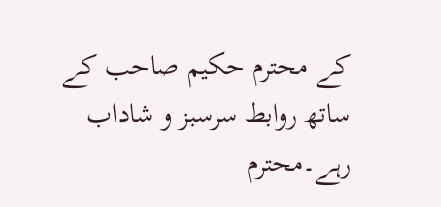کے محترم حکیم صاحب کے ساتھ روابط سرسبز و شاداب رہے۔محترم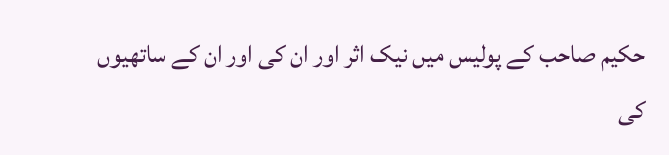حکیم صاحب کے پولیس میں نیک اثر اور ان کی اور ان کے ساتھیوں کی